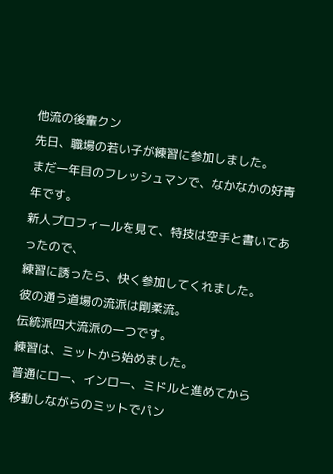他流の後輩クン
先日、職場の若い子が練習に参加しました。
まだ一年目のフレッシュマンで、なかなかの好青年です。
新人プロフィールを見て、特技は空手と書いてあったので、
練習に誘ったら、快く参加してくれました。
彼の通う道場の流派は剛柔流。
伝統派四大流派の一つです。
練習は、ミットから始めました。
普通にロー、インロー、ミドルと進めてから
移動しながらのミットでパン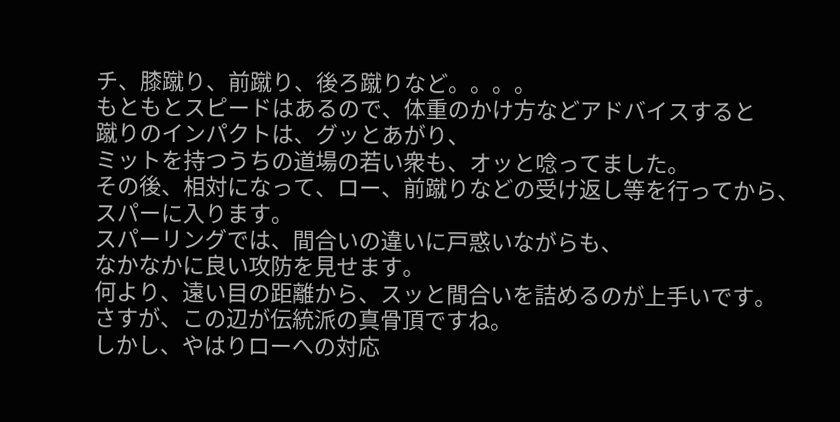チ、膝蹴り、前蹴り、後ろ蹴りなど。。。。
もともとスピードはあるので、体重のかけ方などアドバイスすると
蹴りのインパクトは、グッとあがり、
ミットを持つうちの道場の若い衆も、オッと唸ってました。
その後、相対になって、ロー、前蹴りなどの受け返し等を行ってから、
スパーに入ります。
スパーリングでは、間合いの違いに戸惑いながらも、
なかなかに良い攻防を見せます。
何より、遠い目の距離から、スッと間合いを詰めるのが上手いです。
さすが、この辺が伝統派の真骨頂ですね。
しかし、やはりローへの対応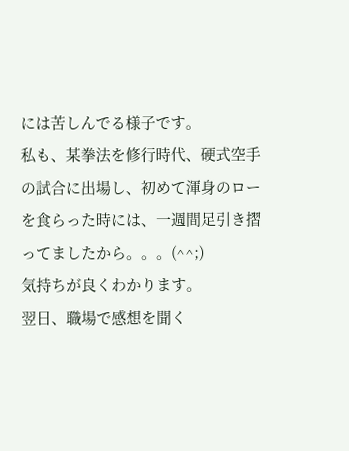には苦しんでる様子です。
私も、某拳法を修行時代、硬式空手の試合に出場し、初めて渾身のローを食らった時には、一週間足引き摺ってましたから。。。(^^;)
気持ちが良くわかります。
翌日、職場で感想を聞く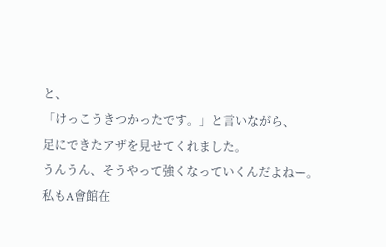と、
「けっこうきつかったです。」と言いながら、
足にできたアザを見せてくれました。
うんうん、そうやって強くなっていくんだよねー。
私もA會館在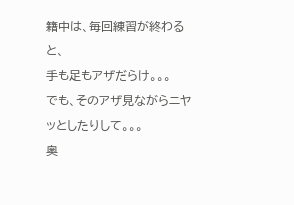籍中は、毎回練習が終わると、
手も足もアザだらけ。。。
でも、そのアザ見ながらニヤッとしたりして。。。
奥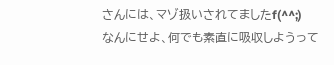さんには、マゾ扱いされてましたf(^^;)
なんにせよ、何でも素直に吸収しようって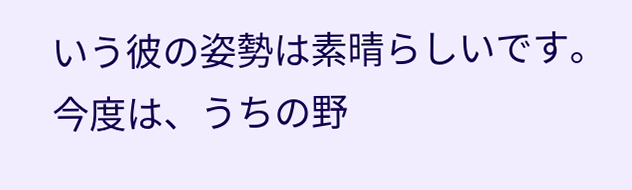いう彼の姿勢は素晴らしいです。
今度は、うちの野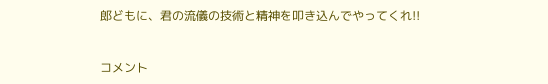郎どもに、君の流儀の技術と精神を叩き込んでやってくれ!!


コメント